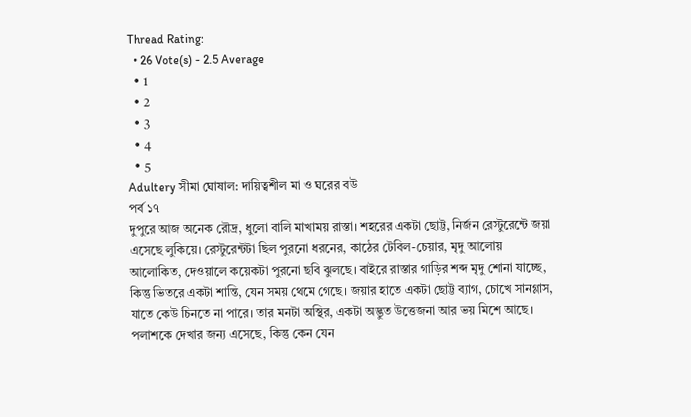Thread Rating:
  • 26 Vote(s) - 2.5 Average
  • 1
  • 2
  • 3
  • 4
  • 5
Adultery সীমা ঘোষাল: দায়িত্বশীল মা ও ঘরের বউ
পর্ব ১৭
দুপুরে আজ অনেক রৌদ্র, ধুলো বালি মাখাময় রাস্তা। শহরের একটা ছোট্ট, নির্জন রেস্টুরেন্টে জয়া এসেছে লুকিয়ে। রেস্টুরেন্টটা ছিল পুরনো ধরনের, কাঠের টেবিল-চেয়ার, মৃদু আলোয় আলোকিত, দেওয়ালে কয়েকটা পুরনো ছবি ঝুলছে। বাইরে রাস্তার গাড়ির শব্দ মৃদু শোনা যাচ্ছে, কিন্তু ভিতরে একটা শান্তি, যেন সময় থেমে গেছে। জয়ার হাতে একটা ছোট্ট ব্যাগ, চোখে সানগ্লাস, যাতে কেউ চিনতে না পারে। তার মনটা অস্থির, একটা অদ্ভুত উত্তেজনা আর ভয় মিশে আছে। পলাশকে দেখার জন্য এসেছে, কিন্তু কেন যেন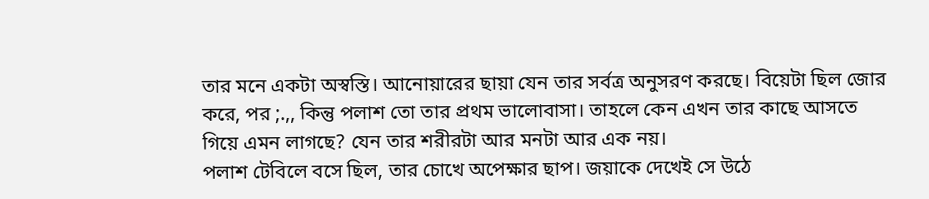তার মনে একটা অস্বস্তি। আনোয়ারের ছায়া যেন তার সর্বত্র অনুসরণ করছে। বিয়েটা ছিল জোর করে, পর ;.,, কিন্তু পলাশ তো তার প্রথম ভালোবাসা। তাহলে কেন এখন তার কাছে আসতে গিয়ে এমন লাগছে? যেন তার শরীরটা আর মনটা আর এক নয়।
পলাশ টেবিলে বসে ছিল, তার চোখে অপেক্ষার ছাপ। জয়াকে দেখেই সে উঠে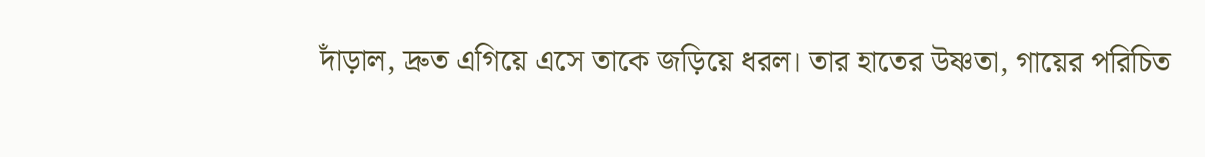দাঁড়াল, দ্রুত এগিয়ে এসে তাকে জড়িয়ে ধরল। তার হাতের উষ্ণতা, গায়ের পরিচিত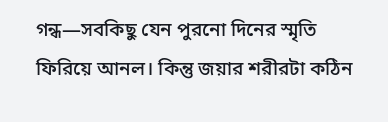গন্ধ—সবকিছু যেন পুরনো দিনের স্মৃতি ফিরিয়ে আনল। কিন্তু জয়ার শরীরটা কঠিন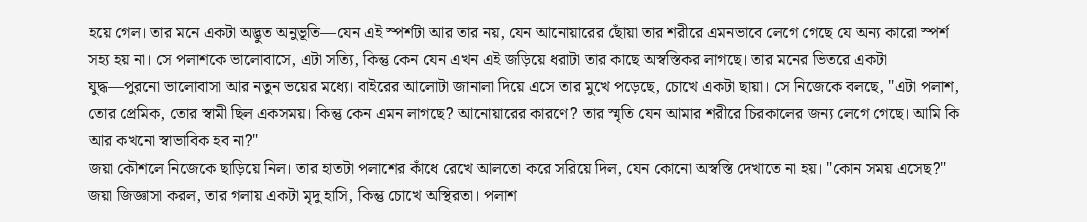হয়ে গেল। তার মনে একটা অদ্ভুত অনুভূতি—যেন এই স্পর্শটা আর তার নয়, যেন আনোয়ারের ছোঁয়া তার শরীরে এমনভাবে লেগে গেছে যে অন্য কারো স্পর্শ সহ্য হয় না। সে পলাশকে ভালোবাসে, এটা সত্যি, কিন্তু কেন যেন এখন এই জড়িয়ে ধরাটা তার কাছে অস্বস্তিকর লাগছে। তার মনের ভিতরে একটা যুদ্ধ—পুরনো ভালোবাসা আর নতুন ভয়ের মধ্যে। বাইরের আলোটা জানালা দিয়ে এসে তার মুখে পড়েছে, চোখে একটা ছায়া। সে নিজেকে বলছে, "এটা পলাশ, তোর প্রেমিক, তোর স্বামী ছিল একসময়। কিন্তু কেন এমন লাগছে? আনোয়ারের কারণে? তার স্মৃতি যেন আমার শরীরে চিরকালের জন্য লেগে গেছে। আমি কি আর কখনো স্বাভাবিক হব না?"
জয়া কৌশলে নিজেকে ছাড়িয়ে নিল। তার হাতটা পলাশের কাঁধে রেখে আলতো করে সরিয়ে দিল, যেন কোনো অস্বস্তি দেখাতে না হয়। "কোন সময় এসেছ?" জয়া জিজ্ঞাসা করল, তার গলায় একটা মৃদু হাসি, কিন্তু চোখে অস্থিরতা। পলাশ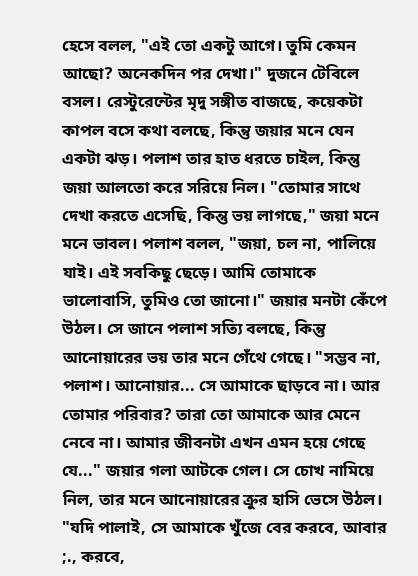হেসে বলল, "এই তো একটু আগে। তুমি কেমন আছো? অনেকদিন পর দেখা।" দুজনে টেবিলে বসল। রেস্টুরেন্টের মৃদু সঙ্গীত বাজছে, কয়েকটা কাপল বসে কথা বলছে, কিন্তু জয়ার মনে যেন একটা ঝড়। পলাশ তার হাত ধরতে চাইল, কিন্তু জয়া আলতো করে সরিয়ে নিল। "তোমার সাথে দেখা করতে এসেছি, কিন্তু ভয় লাগছে," জয়া মনে মনে ভাবল। পলাশ বলল, "জয়া, চল না, পালিয়ে যাই। এই সবকিছু ছেড়ে। আমি তোমাকে ভালোবাসি, তুমিও তো জানো।" জয়ার মনটা কেঁপে উঠল। সে জানে পলাশ সত্যি বলছে, কিন্তু আনোয়ারের ভয় তার মনে গেঁথে গেছে। "সম্ভব না, পলাশ। আনোয়ার... সে আমাকে ছাড়বে না। আর তোমার পরিবার? তারা তো আমাকে আর মেনে নেবে না। আমার জীবনটা এখন এমন হয়ে গেছে যে..." জয়ার গলা আটকে গেল। সে চোখ নামিয়ে নিল, তার মনে আনোয়ারের ক্রুর হাসি ভেসে উঠল। "যদি পালাই, সে আমাকে খুঁজে বের করবে, আবার ;., করবে,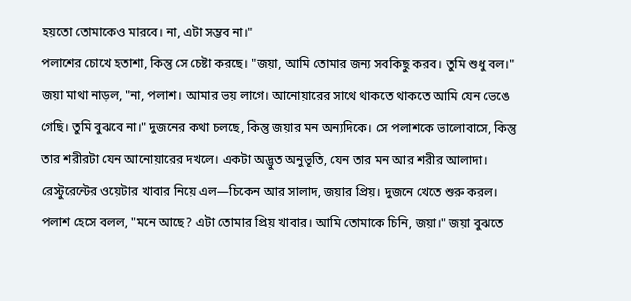হয়তো তোমাকেও মারবে। না, এটা সম্ভব না।"
পলাশের চোখে হতাশা, কিন্তু সে চেষ্টা করছে। "জয়া, আমি তোমার জন্য সবকিছু করব। তুমি শুধু বল।" জয়া মাথা নাড়ল, "না, পলাশ। আমার ভয় লাগে। আনোয়ারের সাথে থাকতে থাকতে আমি যেন ভেঙে গেছি। তুমি বুঝবে না।" দুজনের কথা চলছে, কিন্তু জয়ার মন অন্যদিকে। সে পলাশকে ভালোবাসে, কিন্তু তার শরীরটা যেন আনোয়ারের দখলে। একটা অদ্ভুত অনুভূতি, যেন তার মন আর শরীর আলাদা। রেস্টুরেন্টের ওয়েটার খাবার নিয়ে এল—চিকেন আর সালাদ, জয়ার প্রিয়। দুজনে খেতে শুরু করল। পলাশ হেসে বলল, "মনে আছে? এটা তোমার প্রিয় খাবার। আমি তোমাকে চিনি, জয়া।" জয়া বুঝতে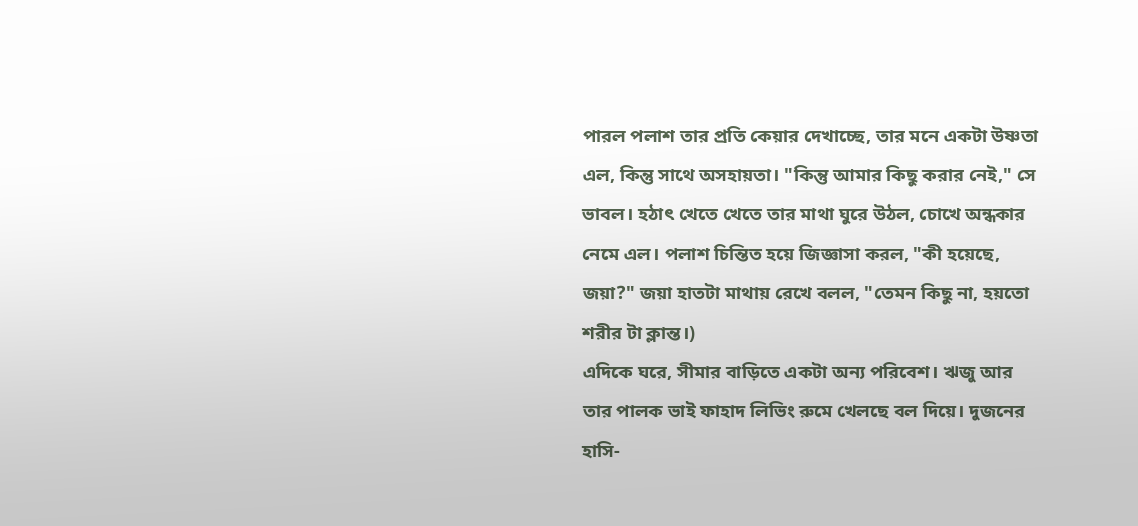পারল পলাশ তার প্রতি কেয়ার দেখাচ্ছে, তার মনে একটা উষ্ণতা এল, কিন্তু সাথে অসহায়তা। "কিন্তু আমার কিছু করার নেই," সে ভাবল। হঠাৎ খেতে খেতে তার মাথা ঘুরে উঠল, চোখে অন্ধকার নেমে এল। পলাশ চিন্তিত হয়ে জিজ্ঞাসা করল, "কী হয়েছে, জয়া?" জয়া হাতটা মাথায় রেখে বলল, "তেমন কিছু না, হয়তো শরীর টা ক্লান্ত।)
এদিকে ঘরে, সীমার বাড়িতে একটা অন্য পরিবেশ। ঋজু আর তার পালক ভাই ফাহাদ লিভিং রুমে খেলছে বল দিয়ে। দুজনের হাসি-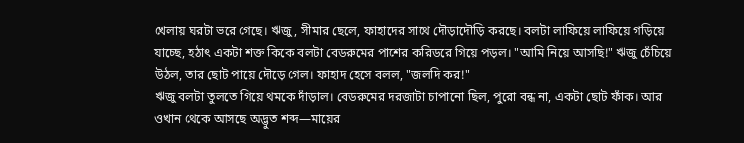খেলায় ঘরটা ভরে গেছে। ঋজু, সীমার ছেলে, ফাহাদের সাথে দৌড়াদৌড়ি করছে। বলটা লাফিয়ে লাফিয়ে গড়িয়ে যাচ্ছে, হঠাৎ একটা শক্ত কিকে বলটা বেডরুমের পাশের করিডরে গিয়ে পড়ল। "আমি নিয়ে আসছি!" ঋজু চেঁচিয়ে উঠল, তার ছোট পায়ে দৌড়ে গেল। ফাহাদ হেসে বলল, "জলদি কর!"
ঋজু বলটা তুলতে গিয়ে থমকে দাঁড়াল। বেডরুমের দরজাটা চাপানো ছিল, পুরো বন্ধ না, একটা ছোট ফাঁক। আর ওখান থেকে আসছে অদ্ভুত শব্দ—মায়ের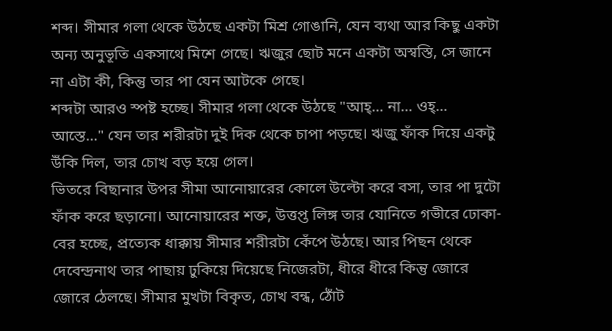শব্দ। সীমার গলা থেকে উঠছে একটা মিশ্র গোঙানি, যেন ব্যথা আর কিছু একটা অন্য অনুভূতি একসাথে মিশে গেছে। ঋজুর ছোট মনে একটা অস্বস্তি, সে জানে না এটা কী, কিন্তু তার পা যেন আটকে গেছে।
শব্দটা আরও স্পষ্ট হচ্ছে। সীমার গলা থেকে উঠছে "আহ্… না… ওহ্… আস্তে…" যেন তার শরীরটা দুই দিক থেকে চাপা পড়ছে। ঋজু ফাঁক দিয়ে একটু উঁকি দিল, তার চোখ বড় হয়ে গেল।
ভিতরে বিছানার উপর সীমা আনোয়ারের কোলে উল্টো করে বসা, তার পা দুটো ফাঁক করে ছড়ানো। আনোয়ারের শক্ত, উত্তপ্ত লিঙ্গ তার যোনিতে গভীরে ঢোকা-বের হচ্ছে, প্রত্যেক ধাক্কায় সীমার শরীরটা কেঁপে উঠছে। আর পিছন থেকে দেবেন্দ্রনাথ তার পাছায় ঢুকিয়ে দিয়েছে নিজেরটা, ধীরে ধীরে কিন্তু জোরে জোরে ঠেলছে। সীমার মুখটা বিকৃত, চোখ বন্ধ, ঠোঁট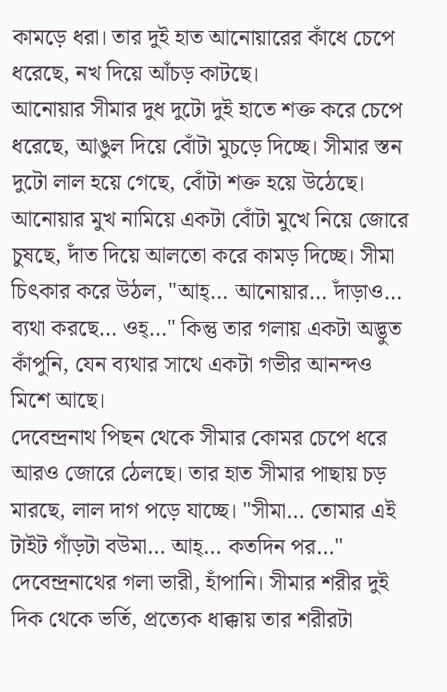কামড়ে ধরা। তার দুই হাত আনোয়ারের কাঁধে চেপে ধরেছে, নখ দিয়ে আঁচড় কাটছে।
আনোয়ার সীমার দুধ দুটো দুই হাতে শক্ত করে চেপে ধরেছে, আঙুল দিয়ে বোঁটা মুচড়ে দিচ্ছে। সীমার স্তন দুটো লাল হয়ে গেছে, বোঁটা শক্ত হয়ে উঠেছে। আনোয়ার মুখ নামিয়ে একটা বোঁটা মুখে নিয়ে জোরে চুষছে, দাঁত দিয়ে আলতো করে কামড় দিচ্ছে। সীমা চিৎকার করে উঠল, "আহ্… আনোয়ার… দাঁড়াও… ব্যথা করছে… ওহ্…" কিন্তু তার গলায় একটা অদ্ভুত কাঁপুনি, যেন ব্যথার সাথে একটা গভীর আনন্দও মিশে আছে।
দেবেন্দ্রনাথ পিছন থেকে সীমার কোমর চেপে ধরে আরও জোরে ঠেলছে। তার হাত সীমার পাছায় চড় মারছে, লাল দাগ পড়ে যাচ্ছে। "সীমা… তোমার এই টাইট গাঁড়টা বউমা… আহ্… কতদিন পর…" দেবেন্দ্রনাথের গলা ভারী, হাঁপানি। সীমার শরীর দুই দিক থেকে ভর্তি, প্রত্যেক ধাক্কায় তার শরীরটা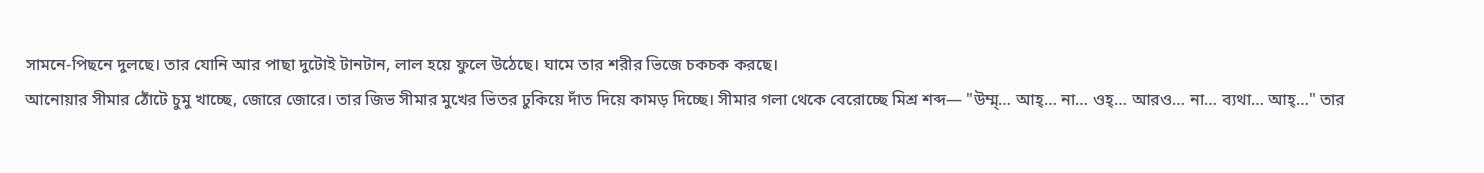সামনে-পিছনে দুলছে। তার যোনি আর পাছা দুটোই টানটান, লাল হয়ে ফুলে উঠেছে। ঘামে তার শরীর ভিজে চকচক করছে।
আনোয়ার সীমার ঠোঁটে চুমু খাচ্ছে, জোরে জোরে। তার জিভ সীমার মুখের ভিতর ঢুকিয়ে দাঁত দিয়ে কামড় দিচ্ছে। সীমার গলা থেকে বেরোচ্ছে মিশ্র শব্দ— "উম্ম্… আহ্… না… ওহ্… আরও… না… ব্যথা… আহ্…" তার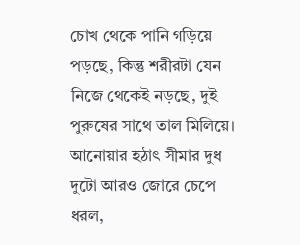চোখ থেকে পানি গড়িয়ে পড়ছে, কিন্তু শরীরটা যেন নিজে থেকেই নড়ছে, দুই পুরুষের সাথে তাল মিলিয়ে।
আনোয়ার হঠাৎ সীমার দুধ দুটো আরও জোরে চেপে ধরল,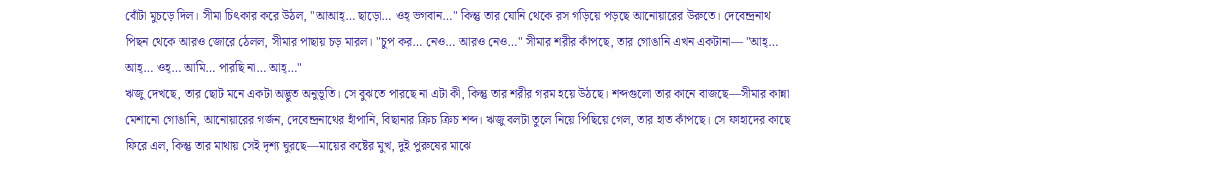বোঁটা মুচড়ে দিল। সীমা চিৎকার করে উঠল, "আআহ্… ছাড়ো… ওহ্ ভগবান…" কিন্তু তার যোনি থেকে রস গড়িয়ে পড়ছে আনোয়ারের উরুতে। দেবেন্দ্রনাথ পিছন থেকে আরও জোরে ঠেলল, সীমার পাছায় চড় মারল। "চুপ কর… নেও… আরও নেও…" সীমার শরীর কাঁপছে, তার গোঙানি এখন একটানা— "আহ্… আহ্… ওহ্… আমি… পারছি না… আহ্…"
ঋজু দেখছে, তার ছোট মনে একটা অদ্ভুত অনুভূতি। সে বুঝতে পারছে না এটা কী, কিন্তু তার শরীর গরম হয়ে উঠছে। শব্দগুলো তার কানে বাজছে—সীমার কান্না মেশানো গোঙানি, আনোয়ারের গর্জন, দেবেন্দ্রনাথের হাঁপানি, বিছানার ক্রিচ ক্রিচ শব্দ। ঋজু বলটা তুলে নিয়ে পিছিয়ে গেল, তার হাত কাঁপছে। সে ফাহাদের কাছে ফিরে এল, কিন্তু তার মাথায় সেই দৃশ্য ঘুরছে—মায়ের কষ্টের মুখ, দুই পুরুষের মাঝে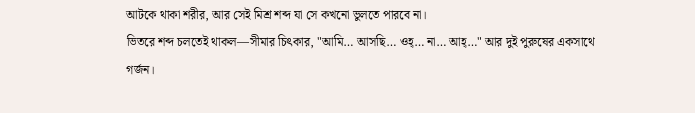আটকে থাকা শরীর, আর সেই মিশ্র শব্দ যা সে কখনো ভুলতে পারবে না।
ভিতরে শব্দ চলতেই থাকল—সীমার চিৎকার, "আমি… আসছি… ওহ্… না… আহ্…" আর দুই পুরুষের একসাথে গর্জন।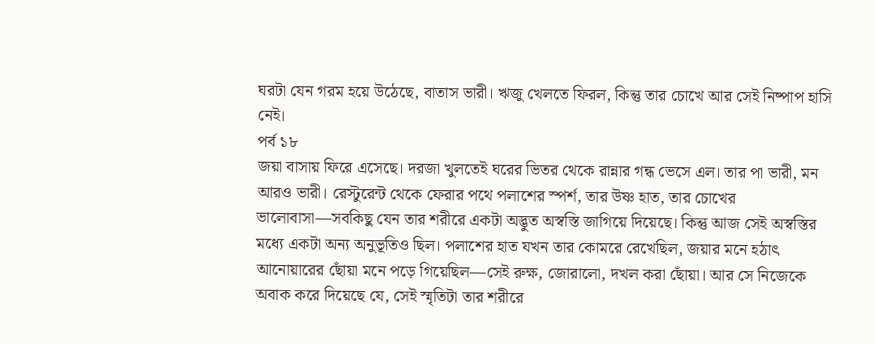ঘরটা যেন গরম হয়ে উঠেছে, বাতাস ভারী। ঋজু খেলতে ফিরল, কিন্তু তার চোখে আর সেই নিষ্পাপ হাসি নেই।
পর্ব ১৮
জয়া বাসায় ফিরে এসেছে। দরজা খুলতেই ঘরের ভিতর থেকে রান্নার গন্ধ ভেসে এল। তার পা ভারী, মন আরও ভারী। রেস্টুরেন্ট থেকে ফেরার পথে পলাশের স্পর্শ, তার উষ্ণ হাত, তার চোখের ভালোবাসা—সবকিছু যেন তার শরীরে একটা অদ্ভুত অস্বস্তি জাগিয়ে দিয়েছে। কিন্তু আজ সেই অস্বস্তির মধ্যে একটা অন্য অনুভূতিও ছিল। পলাশের হাত যখন তার কোমরে রেখেছিল, জয়ার মনে হঠাৎ আনোয়ারের ছোঁয়া মনে পড়ে গিয়েছিল—সেই রুক্ষ, জোরালো, দখল করা ছোঁয়া। আর সে নিজেকে অবাক করে দিয়েছে যে, সেই স্মৃতিটা তার শরীরে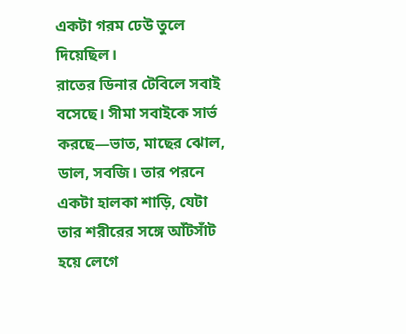একটা গরম ঢেউ তুলে দিয়েছিল।
রাতের ডিনার টেবিলে সবাই বসেছে। সীমা সবাইকে সার্ভ করছে—ভাত, মাছের ঝোল, ডাল, সবজি। তার পরনে একটা হালকা শাড়ি, যেটা তার শরীরের সঙ্গে আঁটসাঁট হয়ে লেগে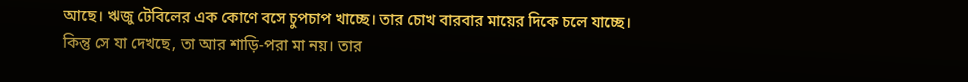আছে। ঋজু টেবিলের এক কোণে বসে চুপচাপ খাচ্ছে। তার চোখ বারবার মায়ের দিকে চলে যাচ্ছে। কিন্তু সে যা দেখছে, তা আর শাড়ি-পরা মা নয়। তার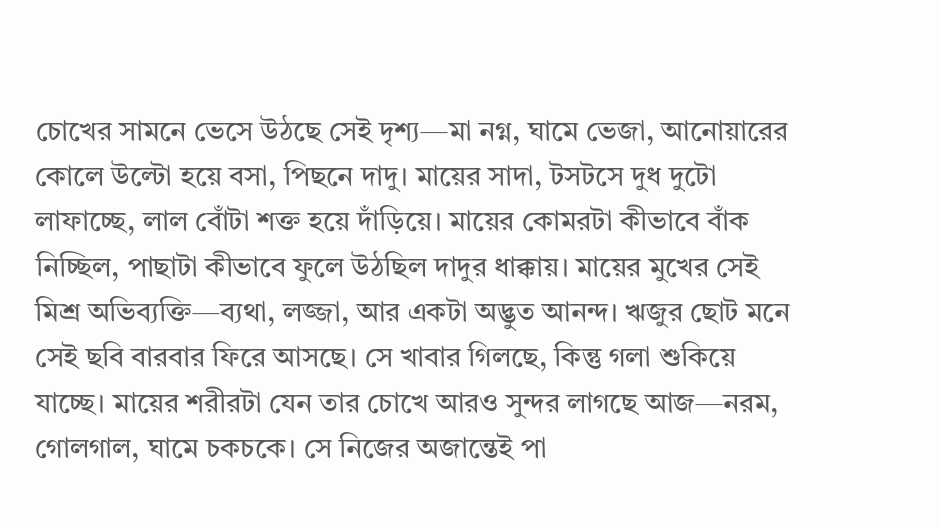চোখের সামনে ভেসে উঠছে সেই দৃশ্য—মা নগ্ন, ঘামে ভেজা, আনোয়ারের কোলে উল্টো হয়ে বসা, পিছনে দাদু। মায়ের সাদা, টসটসে দুধ দুটো লাফাচ্ছে, লাল বোঁটা শক্ত হয়ে দাঁড়িয়ে। মায়ের কোমরটা কীভাবে বাঁক নিচ্ছিল, পাছাটা কীভাবে ফুলে উঠছিল দাদুর ধাক্কায়। মায়ের মুখের সেই মিশ্র অভিব্যক্তি—ব্যথা, লজ্জা, আর একটা অদ্ভুত আনন্দ। ঋজুর ছোট মনে সেই ছবি বারবার ফিরে আসছে। সে খাবার গিলছে, কিন্তু গলা শুকিয়ে যাচ্ছে। মায়ের শরীরটা যেন তার চোখে আরও সুন্দর লাগছে আজ—নরম, গোলগাল, ঘামে চকচকে। সে নিজের অজান্তেই পা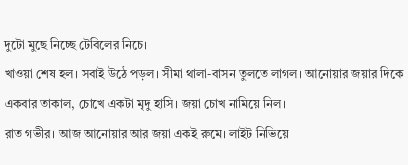দুটো মুছে নিচ্ছে টেবিলের নিচে।
খাওয়া শেষ হল। সবাই উঠে পড়ল। সীমা থালা-বাসন তুলতে লাগল। আনোয়ার জয়ার দিকে একবার তাকাল, চোখে একটা মৃদু হাসি। জয়া চোখ নামিয়ে নিল।
রাত গভীর। আজ আনোয়ার আর জয়া একই রুমে। লাইট নিভিয়ে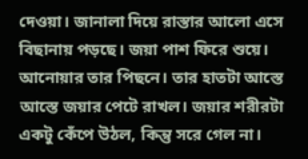দেওয়া। জানালা দিয়ে রাস্তার আলো এসে বিছানায় পড়ছে। জয়া পাশ ফিরে শুয়ে। আনোয়ার তার পিছনে। তার হাতটা আস্তে আস্তে জয়ার পেটে রাখল। জয়ার শরীরটা একটু কেঁপে উঠল, কিন্তু সরে গেল না।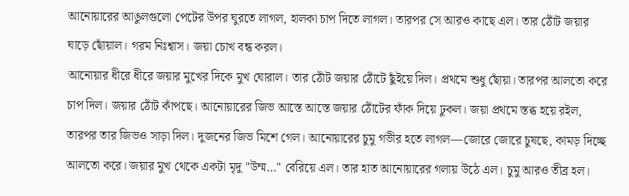আনোয়ারের আঙুলগুলো পেটের উপর ঘুরতে লাগল, হালকা চাপ দিতে লাগল। তারপর সে আরও কাছে এল। তার ঠোঁট জয়ার ঘাড়ে ছোঁয়াল। গরম নিঃশ্বাস। জয়া চোখ বন্ধ করল।
আনোয়ার ধীরে ধীরে জয়ার মুখের দিকে মুখ ঘোরাল। তার ঠোঁট জয়ার ঠোঁটে ছুঁইয়ে দিল। প্রথমে শুধু ছোঁয়া। তারপর আলতো করে চাপ দিল। জয়ার ঠোঁট কাঁপছে। আনোয়ারের জিভ আস্তে আস্তে জয়ার ঠোঁটের ফাঁক দিয়ে ঢুকল। জয়া প্রথমে স্তব্ধ হয়ে রইল, তারপর তার জিভও সাড়া দিল। দুজনের জিভ মিশে গেল। আনোয়ারের চুমু গভীর হতে লাগল—জোরে জোরে চুষছে, কামড় দিচ্ছে আলতো করে। জয়ার মুখ থেকে একটা মৃদু "উম্ম…" বেরিয়ে এল। তার হাত আনোয়ারের গলায় উঠে এল। চুমু আরও তীব্র হল।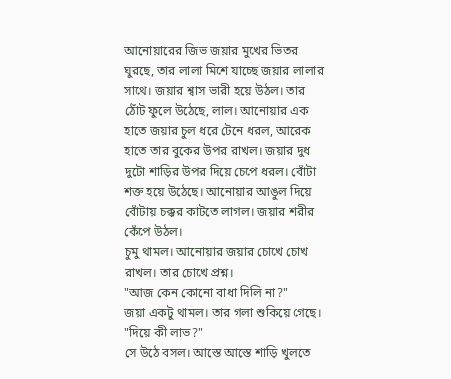আনোয়ারের জিভ জয়ার মুখের ভিতর ঘুরছে, তার লালা মিশে যাচ্ছে জয়ার লালার সাথে। জয়ার শ্বাস ভারী হয়ে উঠল। তার ঠোঁট ফুলে উঠেছে, লাল। আনোয়ার এক হাতে জয়ার চুল ধরে টেনে ধরল, আরেক হাতে তার বুকের উপর রাখল। জয়ার দুধ দুটো শাড়ির উপর দিয়ে চেপে ধরল। বোঁটা শক্ত হয়ে উঠেছে। আনোয়ার আঙুল দিয়ে বোঁটায় চক্কর কাটতে লাগল। জয়ার শরীর কেঁপে উঠল।
চুমু থামল। আনোয়ার জয়ার চোখে চোখ রাখল। তার চোখে প্রশ্ন।
"আজ কেন কোনো বাধা দিলি না?"
জয়া একটু থামল। তার গলা শুকিয়ে গেছে।
"দিয়ে কী লাভ?"
সে উঠে বসল। আস্তে আস্তে শাড়ি খুলতে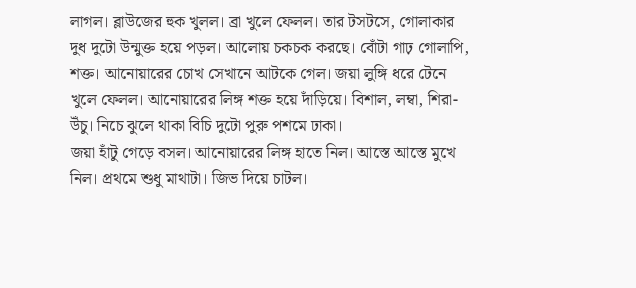লাগল। ব্লাউজের হুক খুলল। ব্রা খুলে ফেলল। তার টসটসে, গোলাকার দুধ দুটো উন্মুক্ত হয়ে পড়ল। আলোয় চকচক করছে। বোঁটা গাঢ় গোলাপি, শক্ত। আনোয়ারের চোখ সেখানে আটকে গেল। জয়া লুঙ্গি ধরে টেনে খুলে ফেলল। আনোয়ারের লিঙ্গ শক্ত হয়ে দাঁড়িয়ে। বিশাল, লম্বা, শিরা-উঁচু। নিচে ঝুলে থাকা বিচি দুটো পুরু পশমে ঢাকা।
জয়া হাঁটু গেড়ে বসল। আনোয়ারের লিঙ্গ হাতে নিল। আস্তে আস্তে মুখে নিল। প্রথমে শুধু মাথাটা। জিভ দিয়ে চাটল।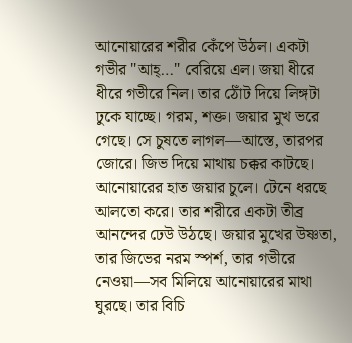আনোয়ারের শরীর কেঁপে উঠল। একটা গভীর "আহ্…" বেরিয়ে এল। জয়া ধীরে ধীরে গভীরে নিল। তার ঠোঁট দিয়ে লিঙ্গটা ঢুকে যাচ্ছে। গরম, শক্ত। জয়ার মুখ ভরে গেছে। সে চুষতে লাগল—আস্তে, তারপর জোরে। জিভ দিয়ে মাথায় চক্কর কাটছে। আনোয়ারের হাত জয়ার চুলে। টেনে ধরছে আলতো করে। তার শরীরে একটা তীব্র আনন্দের ঢেউ উঠছে। জয়ার মুখের উষ্ণতা, তার জিভের নরম স্পর্শ, তার গভীরে নেওয়া—সব মিলিয়ে আনোয়ারের মাথা ঘুরছে। তার বিচি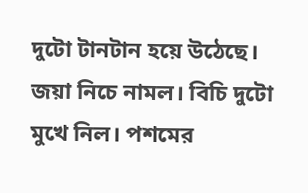দুটো টানটান হয়ে উঠেছে।
জয়া নিচে নামল। বিচি দুটো মুখে নিল। পশমের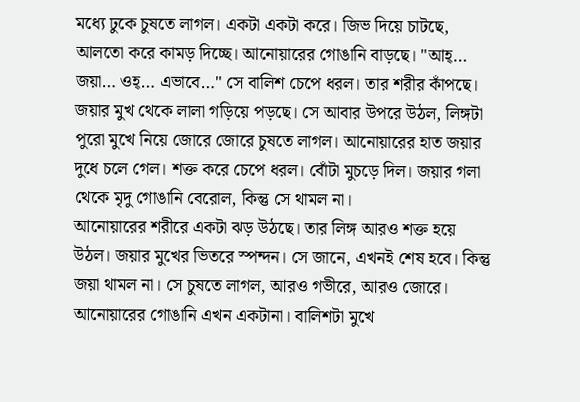মধ্যে ঢুকে চুষতে লাগল। একটা একটা করে। জিভ দিয়ে চাটছে, আলতো করে কামড় দিচ্ছে। আনোয়ারের গোঙানি বাড়ছে। "আহ্… জয়া… ওহ্… এভাবে…" সে বালিশ চেপে ধরল। তার শরীর কাঁপছে। জয়ার মুখ থেকে লালা গড়িয়ে পড়ছে। সে আবার উপরে উঠল, লিঙ্গটা পুরো মুখে নিয়ে জোরে জোরে চুষতে লাগল। আনোয়ারের হাত জয়ার দুধে চলে গেল। শক্ত করে চেপে ধরল। বোঁটা মুচড়ে দিল। জয়ার গলা থেকে মৃদু গোঙানি বেরোল, কিন্তু সে থামল না।
আনোয়ারের শরীরে একটা ঝড় উঠছে। তার লিঙ্গ আরও শক্ত হয়ে উঠল। জয়ার মুখের ভিতরে স্পন্দন। সে জানে, এখনই শেষ হবে। কিন্তু জয়া থামল না। সে চুষতে লাগল, আরও গভীরে, আরও জোরে। আনোয়ারের গোঙানি এখন একটানা। বালিশটা মুখে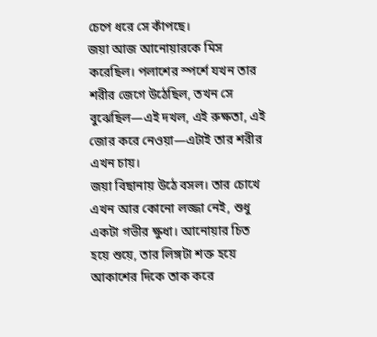চেপে ধরে সে কাঁপছে।
জয়া আজ আনোয়ারকে মিস করেছিল। পলাশের স্পর্শে যখন তার শরীর জেগে উঠেছিল, তখন সে বুঝেছিল—এই দখল, এই রুক্ষতা, এই জোর করে নেওয়া—এটাই তার শরীর এখন চায়।
জয়া বিছানায় উঠে বসল। তার চোখে এখন আর কোনো লজ্জা নেই, শুধু একটা গভীর ক্ষুধা। আনোয়ার চিত হয়ে শুয়ে, তার লিঙ্গটা শক্ত হয়ে আকাশের দিকে তাক করে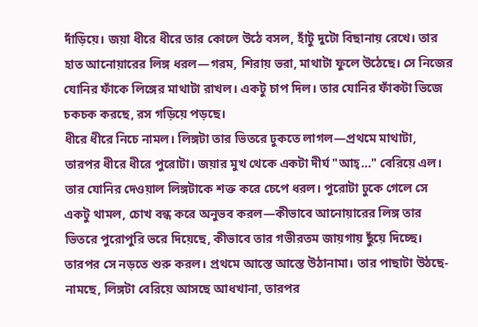দাঁড়িয়ে। জয়া ধীরে ধীরে তার কোলে উঠে বসল, হাঁটু দুটো বিছানায় রেখে। তার হাত আনোয়ারের লিঙ্গ ধরল—গরম, শিরায় ভরা, মাথাটা ফুলে উঠেছে। সে নিজের যোনির ফাঁকে লিঙ্গের মাথাটা রাখল। একটু চাপ দিল। তার যোনির ফাঁকটা ভিজে চকচক করছে, রস গড়িয়ে পড়ছে।
ধীরে ধীরে নিচে নামল। লিঙ্গটা তার ভিতরে ঢুকতে লাগল—প্রথমে মাথাটা, তারপর ধীরে ধীরে পুরোটা। জয়ার মুখ থেকে একটা দীর্ঘ "আহ্…" বেরিয়ে এল। তার যোনির দেওয়াল লিঙ্গটাকে শক্ত করে চেপে ধরল। পুরোটা ঢুকে গেলে সে একটু থামল, চোখ বন্ধ করে অনুভব করল—কীভাবে আনোয়ারের লিঙ্গ তার ভিতরে পুরোপুরি ভরে দিয়েছে, কীভাবে তার গভীরতম জায়গায় ছুঁয়ে দিচ্ছে।
তারপর সে নড়তে শুরু করল। প্রথমে আস্তে আস্তে উঠানামা। তার পাছাটা উঠছে-নামছে, লিঙ্গটা বেরিয়ে আসছে আধখানা, তারপর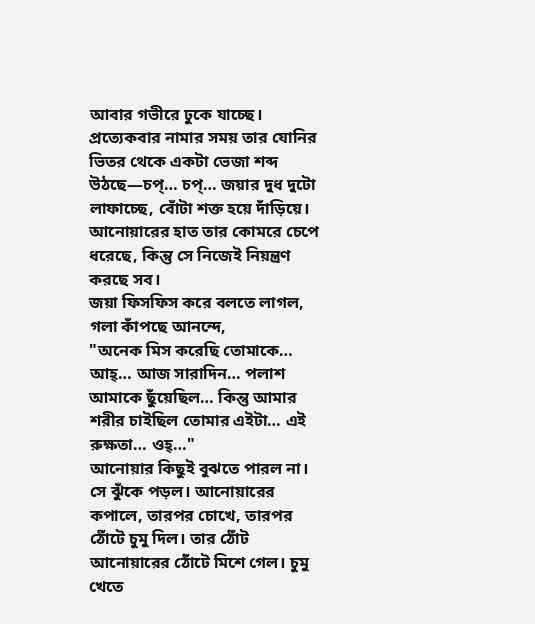আবার গভীরে ঢুকে যাচ্ছে। প্রত্যেকবার নামার সময় তার যোনির ভিতর থেকে একটা ভেজা শব্দ উঠছে—চপ্… চপ্… জয়ার দুধ দুটো লাফাচ্ছে, বোঁটা শক্ত হয়ে দাঁড়িয়ে। আনোয়ারের হাত তার কোমরে চেপে ধরেছে, কিন্তু সে নিজেই নিয়ন্ত্রণ করছে সব।
জয়া ফিসফিস করে বলতে লাগল, গলা কাঁপছে আনন্দে,
"অনেক মিস করেছি তোমাকে… আহ্… আজ সারাদিন… পলাশ আমাকে ছুঁয়েছিল… কিন্তু আমার শরীর চাইছিল তোমার এইটা… এই রুক্ষতা… ওহ্…"
আনোয়ার কিছুই বুঝতে পারল না।
সে ঝুঁকে পড়ল। আনোয়ারের কপালে, তারপর চোখে, তারপর ঠোঁটে চুমু দিল। তার ঠোঁট আনোয়ারের ঠোঁটে মিশে গেল। চুমু খেতে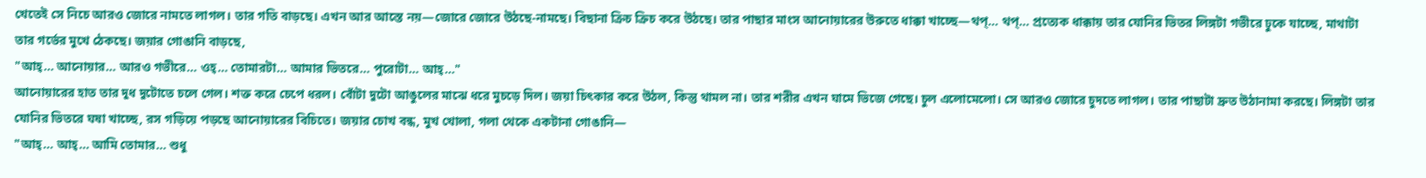খেতেই সে নিচে আরও জোরে নামতে লাগল। তার গতি বাড়ছে। এখন আর আস্তে নয়—জোরে জোরে উঠছে-নামছে। বিছানা ক্রিচ ক্রিচ করে উঠছে। তার পাছার মাংস আনোয়ারের উরুতে ধাক্কা খাচ্ছে—থপ্… থপ্… প্রত্যেক ধাক্কায় তার যোনির ভিতর লিঙ্গটা গভীরে ঢুকে যাচ্ছে, মাথাটা তার গর্ভের মুখে ঠেকছে। জয়ার গোঙানি বাড়ছে,
"আহ্… আনোয়ার… আরও গভীরে… ওহ্… তোমারটা… আমার ভিতরে… পুরোটা… আহ্…"
আনোয়ারের হাত তার দুধ দুটোতে চলে গেল। শক্ত করে চেপে ধরল। বোঁটা দুটো আঙুলের মাঝে ধরে মুচড়ে দিল। জয়া চিৎকার করে উঠল, কিন্তু থামল না। তার শরীর এখন ঘামে ভিজে গেছে। চুল এলোমেলো। সে আরও জোরে চুদতে লাগল। তার পাছাটা দ্রুত উঠানামা করছে। লিঙ্গটা তার যোনির ভিতরে ঘষা খাচ্ছে, রস গড়িয়ে পড়ছে আনোয়ারের বিচিতে। জয়ার চোখ বন্ধ, মুখ খোলা, গলা থেকে একটানা গোঙানি—
"আহ্… আহ্… আমি তোমার… শুধু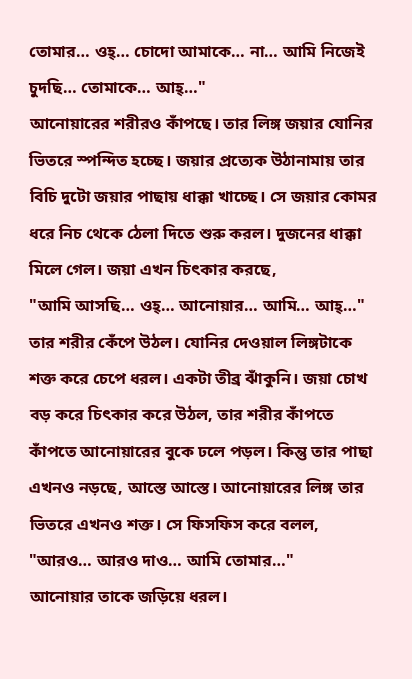তোমার… ওহ্… চোদো আমাকে… না… আমি নিজেই চুদছি… তোমাকে… আহ্…"
আনোয়ারের শরীরও কাঁপছে। তার লিঙ্গ জয়ার যোনির ভিতরে স্পন্দিত হচ্ছে। জয়ার প্রত্যেক উঠানামায় তার বিচি দুটো জয়ার পাছায় ধাক্কা খাচ্ছে। সে জয়ার কোমর ধরে নিচ থেকে ঠেলা দিতে শুরু করল। দুজনের ধাক্কা মিলে গেল। জয়া এখন চিৎকার করছে,
"আমি আসছি… ওহ্… আনোয়ার… আমি… আহ্…"
তার শরীর কেঁপে উঠল। যোনির দেওয়াল লিঙ্গটাকে শক্ত করে চেপে ধরল। একটা তীব্র ঝাঁকুনি। জয়া চোখ বড় করে চিৎকার করে উঠল, তার শরীর কাঁপতে কাঁপতে আনোয়ারের বুকে ঢলে পড়ল। কিন্তু তার পাছা এখনও নড়ছে, আস্তে আস্তে। আনোয়ারের লিঙ্গ তার ভিতরে এখনও শক্ত। সে ফিসফিস করে বলল,
"আরও… আরও দাও… আমি তোমার…"
আনোয়ার তাকে জড়িয়ে ধরল।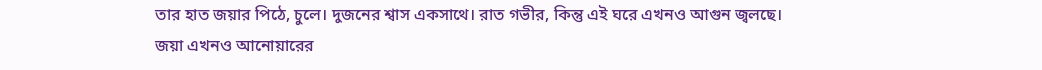তার হাত জয়ার পিঠে, চুলে। দুজনের শ্বাস একসাথে। রাত গভীর, কিন্তু এই ঘরে এখনও আগুন জ্বলছে।
জয়া এখনও আনোয়ারের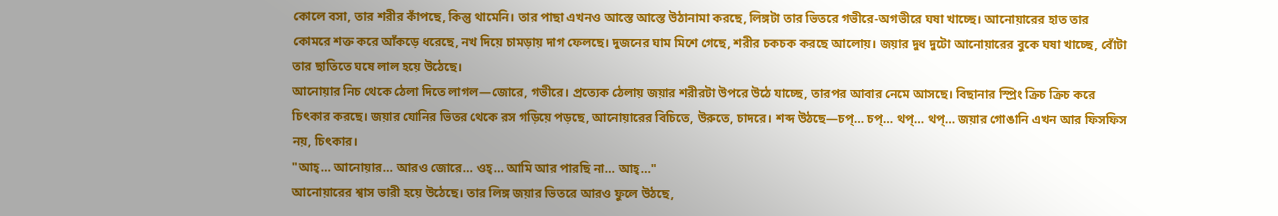কোলে বসা, তার শরীর কাঁপছে, কিন্তু থামেনি। তার পাছা এখনও আস্তে আস্তে উঠানামা করছে, লিঙ্গটা তার ভিতরে গভীরে-অগভীরে ঘষা খাচ্ছে। আনোয়ারের হাত তার কোমরে শক্ত করে আঁকড়ে ধরেছে, নখ দিয়ে চামড়ায় দাগ ফেলছে। দুজনের ঘাম মিশে গেছে, শরীর চকচক করছে আলোয়। জয়ার দুধ দুটো আনোয়ারের বুকে ঘষা খাচ্ছে, বোঁটা তার ছাতিতে ঘষে লাল হয়ে উঠেছে।
আনোয়ার নিচ থেকে ঠেলা দিতে লাগল—জোরে, গভীরে। প্রত্যেক ঠেলায় জয়ার শরীরটা উপরে উঠে যাচ্ছে, তারপর আবার নেমে আসছে। বিছানার স্প্রিং ক্রিচ ক্রিচ করে চিৎকার করছে। জয়ার যোনির ভিতর থেকে রস গড়িয়ে পড়ছে, আনোয়ারের বিচিতে, উরুতে, চাদরে। শব্দ উঠছে—চপ্… চপ্… থপ্… থপ্… জয়ার গোঙানি এখন আর ফিসফিস নয়, চিৎকার।
"আহ্… আনোয়ার… আরও জোরে… ওহ্… আমি আর পারছি না… আহ্…"
আনোয়ারের শ্বাস ভারী হয়ে উঠেছে। তার লিঙ্গ জয়ার ভিতরে আরও ফুলে উঠছে,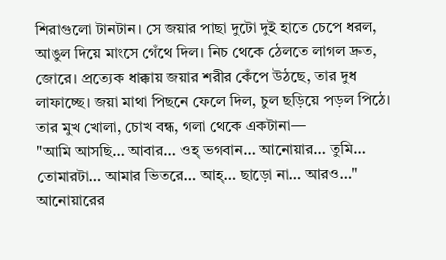শিরাগুলো টানটান। সে জয়ার পাছা দুটো দুই হাতে চেপে ধরল, আঙুল দিয়ে মাংসে গেঁথে দিল। নিচ থেকে ঠেলতে লাগল দ্রুত, জোরে। প্রত্যেক ধাক্কায় জয়ার শরীর কেঁপে উঠছে, তার দুধ লাফাচ্ছে। জয়া মাথা পিছনে ফেলে দিল, চুল ছড়িয়ে পড়ল পিঠে। তার মুখ খোলা, চোখ বন্ধ, গলা থেকে একটানা—
"আমি আসছি… আবার… ওহ্ ভগবান… আনোয়ার… তুমি… তোমারটা… আমার ভিতরে… আহ্… ছাড়ো না… আরও…"
আনোয়ারের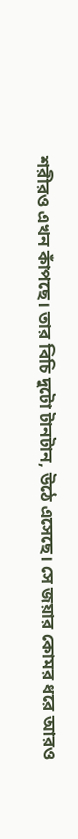শরীরও এখন কাঁপছে। তার বিচি দুটো টানটান, উঠে এসেছে। সে জয়ার কোমর ধরে আরও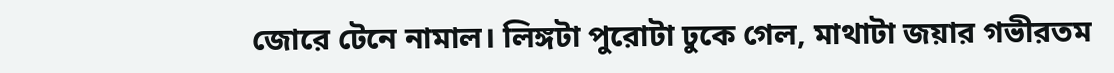জোরে টেনে নামাল। লিঙ্গটা পুরোটা ঢুকে গেল, মাথাটা জয়ার গভীরতম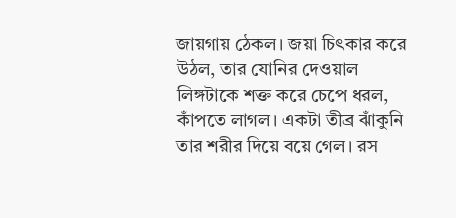জায়গায় ঠেকল। জয়া চিৎকার করে উঠল, তার যোনির দেওয়াল লিঙ্গটাকে শক্ত করে চেপে ধরল, কাঁপতে লাগল। একটা তীব্র ঝাঁকুনি তার শরীর দিয়ে বয়ে গেল। রস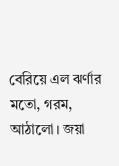বেরিয়ে এল ঝর্ণার মতো, গরম, আঠালো। জয়া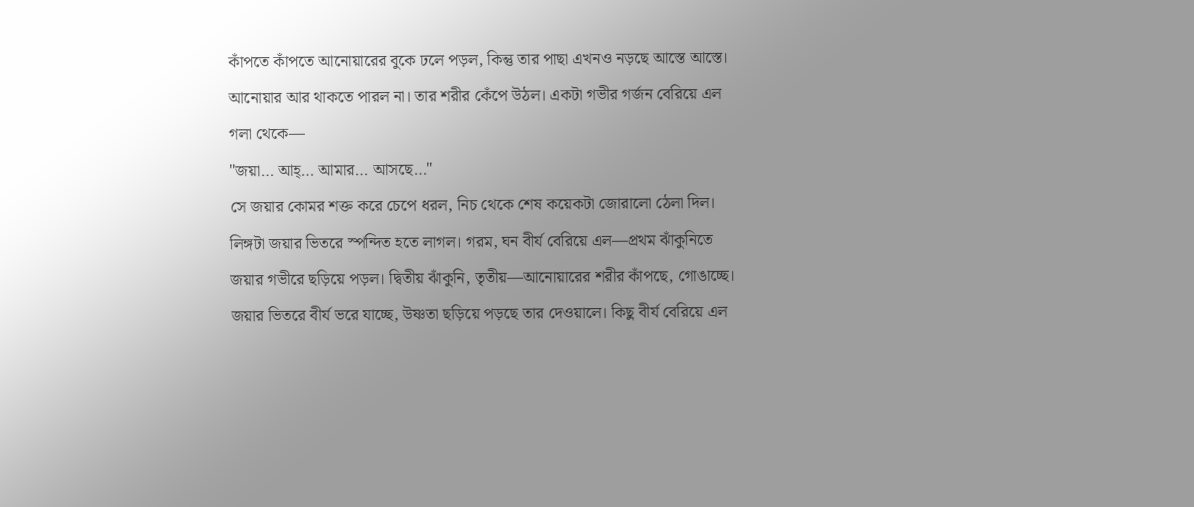কাঁপতে কাঁপতে আনোয়ারের বুকে ঢলে পড়ল, কিন্তু তার পাছা এখনও নড়ছে আস্তে আস্তে।
আনোয়ার আর থাকতে পারল না। তার শরীর কেঁপে উঠল। একটা গভীর গর্জন বেরিয়ে এল গলা থেকে—
"জয়া… আহ্… আমার… আসছে…"
সে জয়ার কোমর শক্ত করে চেপে ধরল, নিচ থেকে শেষ কয়েকটা জোরালো ঠেলা দিল। লিঙ্গটা জয়ার ভিতরে স্পন্দিত হতে লাগল। গরম, ঘন বীর্য বেরিয়ে এল—প্রথম ঝাঁকুনিতে জয়ার গভীরে ছড়িয়ে পড়ল। দ্বিতীয় ঝাঁকুনি, তৃতীয়—আনোয়ারের শরীর কাঁপছে, গোঙাচ্ছে। জয়ার ভিতরে বীর্য ভরে যাচ্ছে, উষ্ণতা ছড়িয়ে পড়ছে তার দেওয়ালে। কিছু বীর্য বেরিয়ে এল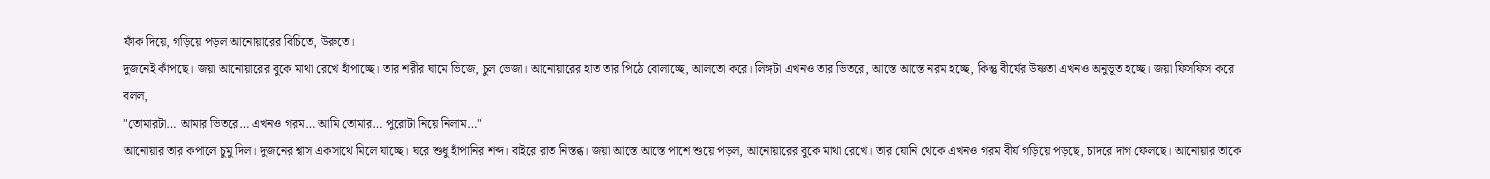ফাঁক দিয়ে, গড়িয়ে পড়ল আনোয়ারের বিচিতে, উরুতে।
দুজনেই কাঁপছে। জয়া আনোয়ারের বুকে মাথা রেখে হাঁপাচ্ছে। তার শরীর ঘামে ভিজে, চুল ভেজা। আনোয়ারের হাত তার পিঠে বোলাচ্ছে, আলতো করে। লিঙ্গটা এখনও তার ভিতরে, আস্তে আস্তে নরম হচ্ছে, কিন্তু বীর্যের উষ্ণতা এখনও অনুভূত হচ্ছে। জয়া ফিসফিস করে বলল,
"তোমারটা… আমার ভিতরে… এখনও গরম… আমি তোমার… পুরোটা নিয়ে নিলাম…"
আনোয়ার তার কপালে চুমু দিল। দুজনের শ্বাস একসাথে মিলে যাচ্ছে। ঘরে শুধু হাঁপানির শব্দ। বাইরে রাত নিস্তব্ধ। জয়া আস্তে আস্তে পাশে শুয়ে পড়ল, আনোয়ারের বুকে মাথা রেখে। তার যোনি থেকে এখনও গরম বীর্য গড়িয়ে পড়ছে, চাদরে দাগ ফেলছে। আনোয়ার তাকে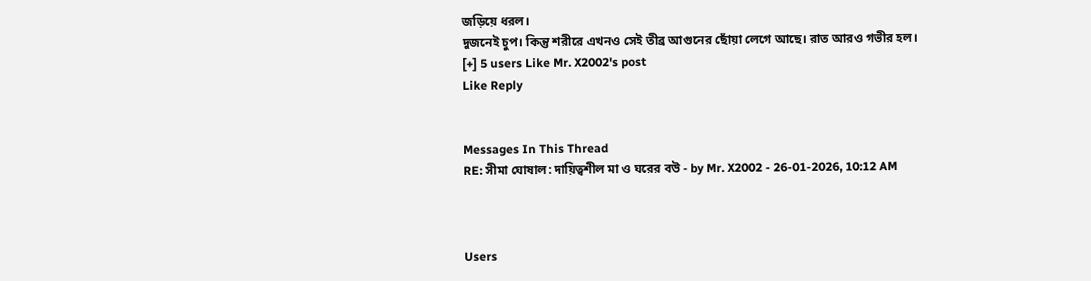জড়িয়ে ধরল।
দুজনেই চুপ। কিন্তু শরীরে এখনও সেই তীব্র আগুনের ছোঁয়া লেগে আছে। রাত আরও গভীর হল।
[+] 5 users Like Mr. X2002's post
Like Reply


Messages In This Thread
RE: সীমা ঘোষাল: দায়িত্বশীল মা ও ঘরের বউ - by Mr. X2002 - 26-01-2026, 10:12 AM



Users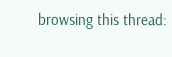browsing this thread: